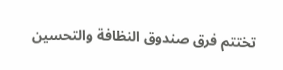تختتم فرق صندوق النظافة والتحسين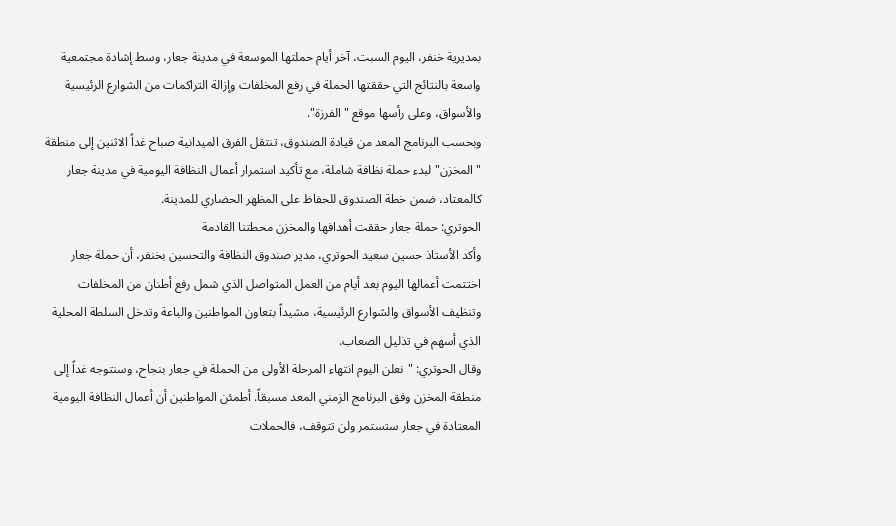بمديرية خنفر، اليوم السبت، آخر أيام حملتها الموسعة في مدينة جعار، وسط إشادة مجتمعية واسعة بالنتائج التي حققتها الحملة في رفع المخلفات وإزالة التراكمات من الشوارع الرئيسية والأسواق، وعلى رأسها موقع "الفرزة".
وبحسب البرنامج المعد من قيادة الصندوق، تنتقل الفرق الميدانية صباح غداً الاثنين إلى منطقة "المخزن" لبدء حملة نظافة شاملة، مع تأكيد استمرار أعمال النظافة اليومية في مدينة جعار كالمعتاد، ضمن خطة الصندوق للحفاظ على المظهر الحضاري للمدينة.
الحوتري: حملة جعار حققت أهدافها والمخزن محطتنا القادمة
وأكد الأستاذ حسين سعيد الحوتري، مدير صندوق النظافة والتحسين بخنفر، أن حملة جعار اختتمت أعمالها اليوم بعد أيام من العمل المتواصل الذي شمل رفع أطنان من المخلفات وتنظيف الأسواق والشوارع الرئيسية، مشيداً بتعاون المواطنين والباعة وتدخل السلطة المحلية الذي أسهم في تذليل الصعاب.
وقال الحوتري: "نعلن اليوم انتهاء المرحلة الأولى من الحملة في جعار بنجاح، وسنتوجه غداً إلى منطقة المخزن وفق البرنامج الزمني المعد مسبقاً. أطمئن المواطنين أن أعمال النظافة اليومية المعتادة في جعار ستستمر ولن تتوقف، فالحملات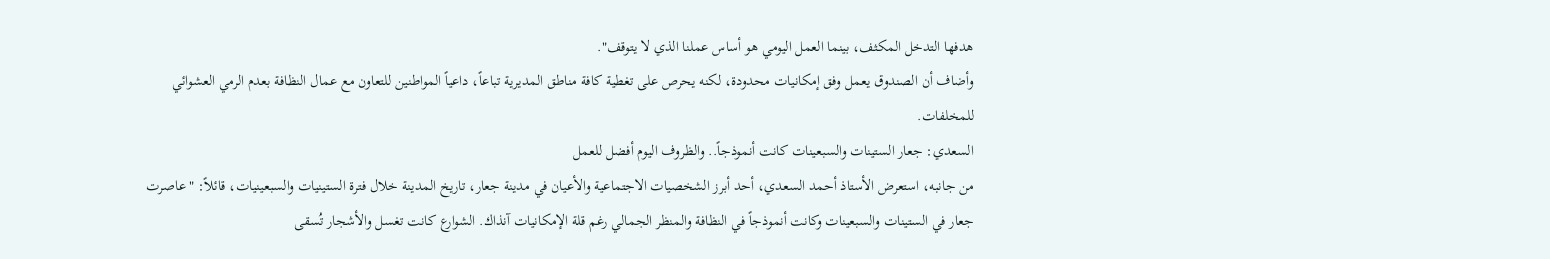هدفها التدخل المكثف، بينما العمل اليومي هو أساس عملنا الذي لا يتوقف".
وأضاف أن الصندوق يعمل وفق إمكانيات محدودة، لكنه يحرص على تغطية كافة مناطق المديرية تباعاً، داعياً المواطنين للتعاون مع عمال النظافة بعدم الرمي العشوائي للمخلفات.
السعدي: جعار الستينات والسبعينات كانت أنموذجاً.. والظروف اليوم أفضل للعمل
من جانبه، استعرض الأستاذ أحمد السعدي، أحد أبرز الشخصيات الاجتماعية والأعيان في مدينة جعار، تاريخ المدينة خلال فترة الستينيات والسبعينيات، قائلاً: "عاصرت جعار في الستينات والسبعينات وكانت أنموذجاً في النظافة والمنظر الجمالي رغم قلة الإمكانيات آنذاك. الشوارع كانت تغسل والأشجار تُسقى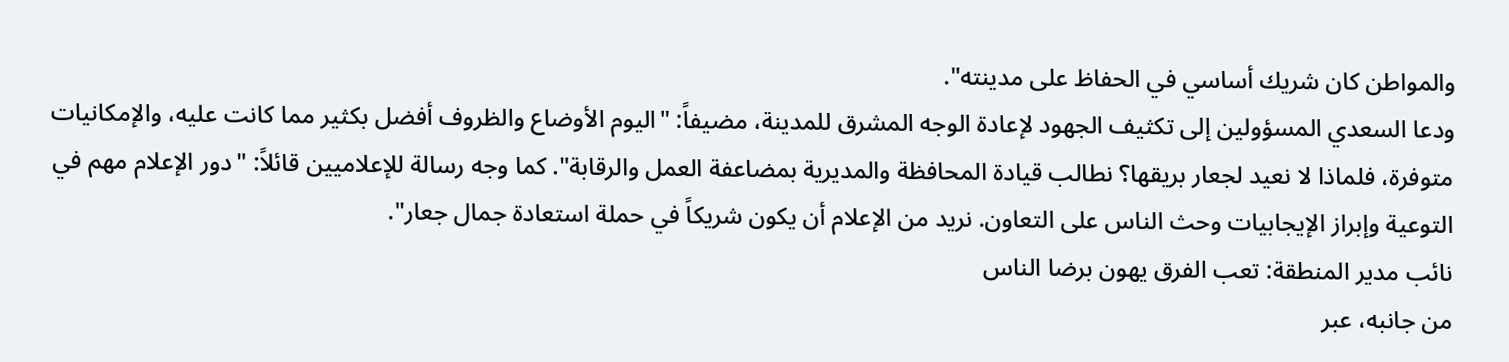والمواطن كان شريك أساسي في الحفاظ على مدينته".
ودعا السعدي المسؤولين إلى تكثيف الجهود لإعادة الوجه المشرق للمدينة، مضيفاً: "اليوم الأوضاع والظروف أفضل بكثير مما كانت عليه، والإمكانيات متوفرة، فلماذا لا نعيد لجعار بريقها؟ نطالب قيادة المحافظة والمديرية بمضاعفة العمل والرقابة". كما وجه رسالة للإعلاميين قائلاً: "دور الإعلام مهم في التوعية وإبراز الإيجابيات وحث الناس على التعاون. نريد من الإعلام أن يكون شريكاً في حملة استعادة جمال جعار".
نائب مدير المنطقة: تعب الفرق يهون برضا الناس
من جانبه، عبر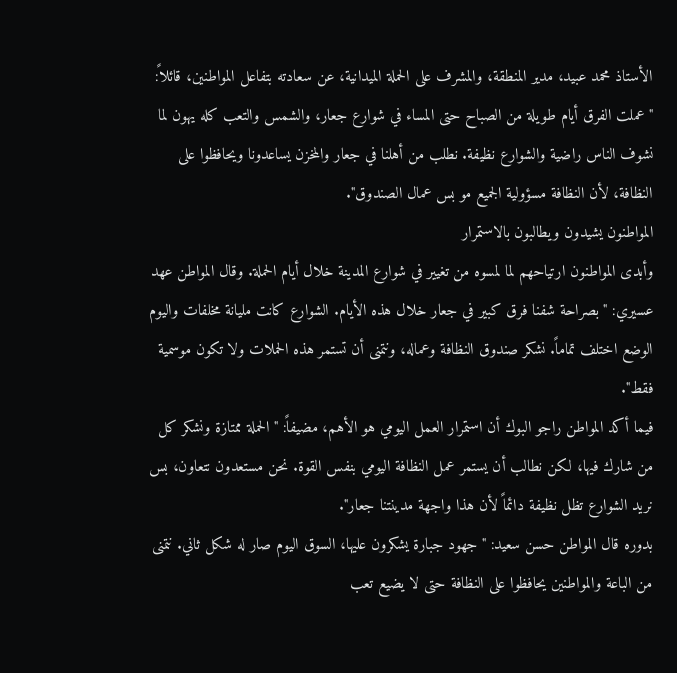الأستاذ محمد عبيد، مدير المنطقة، والمشرف على الحملة الميدانية، عن سعادته بتفاعل المواطنين، قائلاً: "عملت الفرق أيام طويلة من الصباح حتى المساء في شوارع جعار، والشمس والتعب كله يهون لما نشوف الناس راضية والشوارع نظيفة. نطلب من أهلنا في جعار والمخزن يساعدونا ويحافظوا على النظافة، لأن النظافة مسؤولية الجميع مو بس عمال الصندوق".
المواطنون يشيدون ويطالبون بالاستمرار
وأبدى المواطنون ارتياحهم لما لمسوه من تغيير في شوارع المدينة خلال أيام الحملة. وقال المواطن عهد عسيري: "بصراحة شفنا فرق كبير في جعار خلال هذه الأيام. الشوارع كانت مليانة مخلفات واليوم الوضع اختلف تماماً. نشكر صندوق النظافة وعماله، ونتمنى أن تستمر هذه الحملات ولا تكون موسمية فقط".
فيما أكد المواطن راجو البوك أن استمرار العمل اليومي هو الأهم، مضيفاً: "الحملة ممتازة ونشكر كل من شارك فيها، لكن نطالب أن يستمر عمل النظافة اليومي بنفس القوة. نحن مستعدون نتعاون، بس نريد الشوارع تظل نظيفة دائماً لأن هذا واجهة مدينتنا جعار".
بدوره قال المواطن حسن سعيد: "جهود جبارة يشكرون عليها، السوق اليوم صار له شكل ثاني. نتمنى من الباعة والمواطنين يحافظوا على النظافة حتى لا يضيع تعب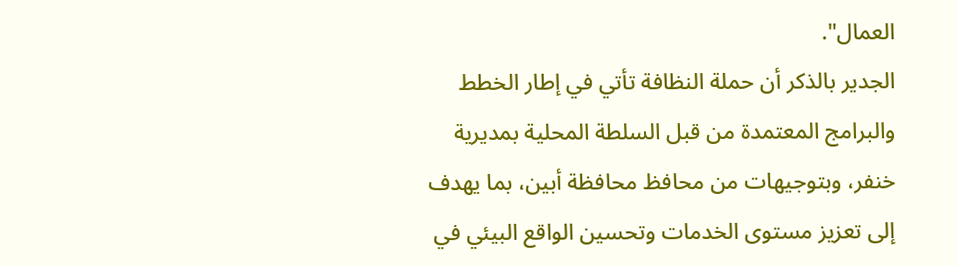العمال".
الجدير بالذكر أن حملة النظافة تأتي في إطار الخطط والبرامج المعتمدة من قبل السلطة المحلية بمديرية خنفر، وبتوجيهات من محافظ محافظة أبين، بما يهدف إلى تعزيز مستوى الخدمات وتحسين الواقع البيئي في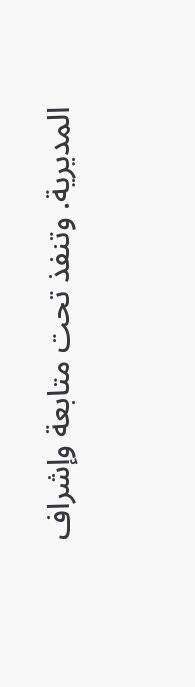المديرية. وتنفذ تحت متابعة وإشراف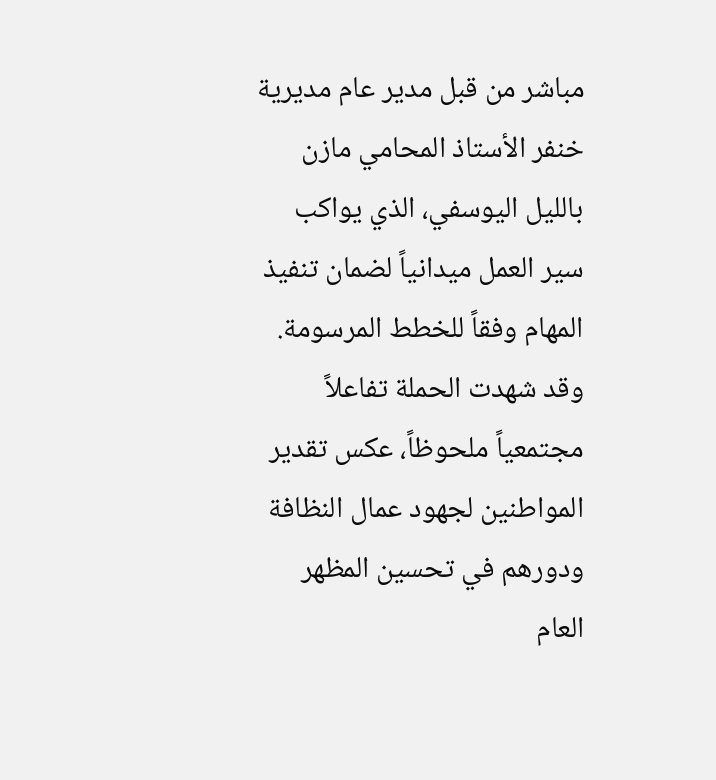مباشر من قبل مدير عام مديرية خنفر الأستاذ المحامي مازن بالليل اليوسفي، الذي يواكب سير العمل ميدانياً لضمان تنفيذ المهام وفقاً للخطط المرسومة. وقد شهدت الحملة تفاعلاً مجتمعياً ملحوظاً، عكس تقدير المواطنين لجهود عمال النظافة ودورهم في تحسين المظهر العام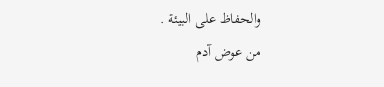والحفاظ على البيئة .
من عوض آدم